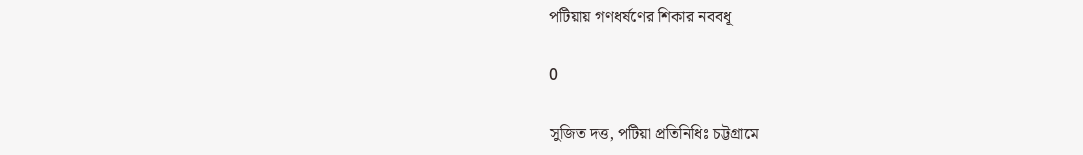পটিয়ায় গণধর্ষণের শিকার নববধূ

0

সুজিত দত্ত, পটিয়া প্রতিনিধিঃ চট্টগ্রামে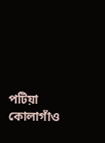পটিয়া কোলাগাঁও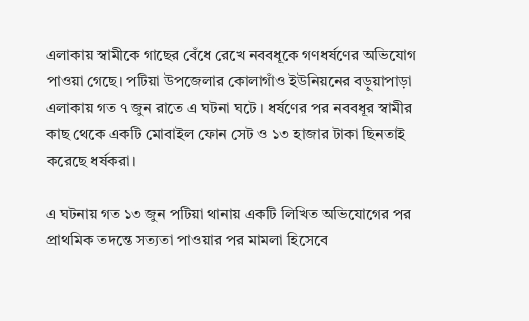এলাকায় স্বামীকে গাছের বেঁধে রেখে নববধূকে গণধর্ষণের অভিযোগ পাওয়া গেছে। পটিয়া উপজেলার কোলাগাঁও ইউনিয়নের বড়ুয়াপাড়া এলাকায় গত ৭ জুন রাতে এ ঘটনা ঘটে । ধর্ষণের পর নববধূর স্বামীর কাছ থেকে একটি মোবাইল ফোন সেট ও ১৩ হাজার টাকা ছিনতাই করেছে ধর্ষকরা।

এ ঘটনায় গত ১৩ জুন পটিয়া থানায় একটি লিখিত অভিযোগের পর প্রাথমিক তদন্তে সত্যতা পাওয়ার পর মামলা হিসেবে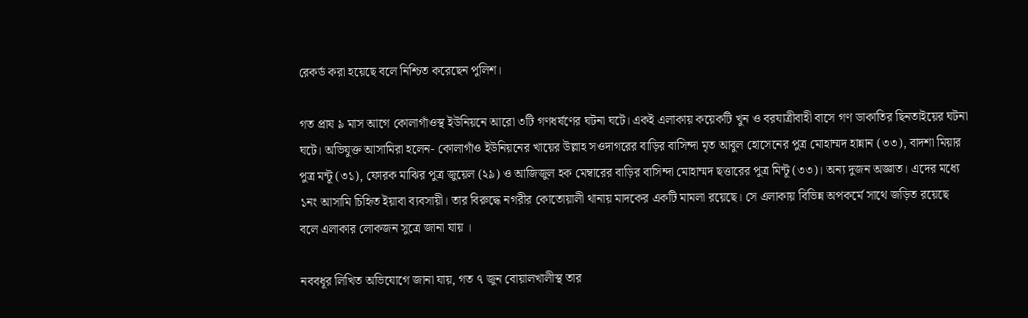রেকর্ড করা হয়েছে বলে নিশ্চিত করেছেন পুলিশ।

গত প্রায ৯ মাস আগে কোলাগাঁওস্থ ইউনিয়নে আরো ৩টি গণধর্ষণের ঘটনা ঘটে। একই এলাকায় কয়েকটি খুন ও বরযাত্রীবাহী বাসে গণ ডাকাতির ছিনতাইয়ের ঘটনা ঘটে। অভিযুক্ত আসামিরা হলেন- কোলাগাঁও ইউনিয়নের খায়ের উল্লাহ সওদাগরের বাড়ির বাসিন্দা মৃত আবুল হোসেনের পুত্র মোহাম্মদ হান্নান (৩৩), বাদশা মিয়ার পুত্র মন্টূ (৩১), ফোরক মাঝির পুত্র জুয়েল (২৯) ও আজিজুল হক মেম্বারের বাড়ির বাসিন্দা মোহাম্মদ ছত্তারের পুত্র মিন্টূ (৩৩)। অন্য দুজন অজ্ঞাত। এদের মধ্যে ১নং আসামি চিহিৃত ইয়াবা ব্যবসায়ী। তার বিরুদ্ধে নগরীর কোতোয়ালী থানায় মাদকের একটি মামলা রয়েছে। সে এলাকায় বিভিন্ন অপকর্মে সাথে জড়িত রয়েছে বলে এলাকার লোকজন সুত্রে জানা যায় ।

নববধূর লিখিত অভিযোগে জানা যায়, গত ৭ জুন বোয়ালখালীস্থ তার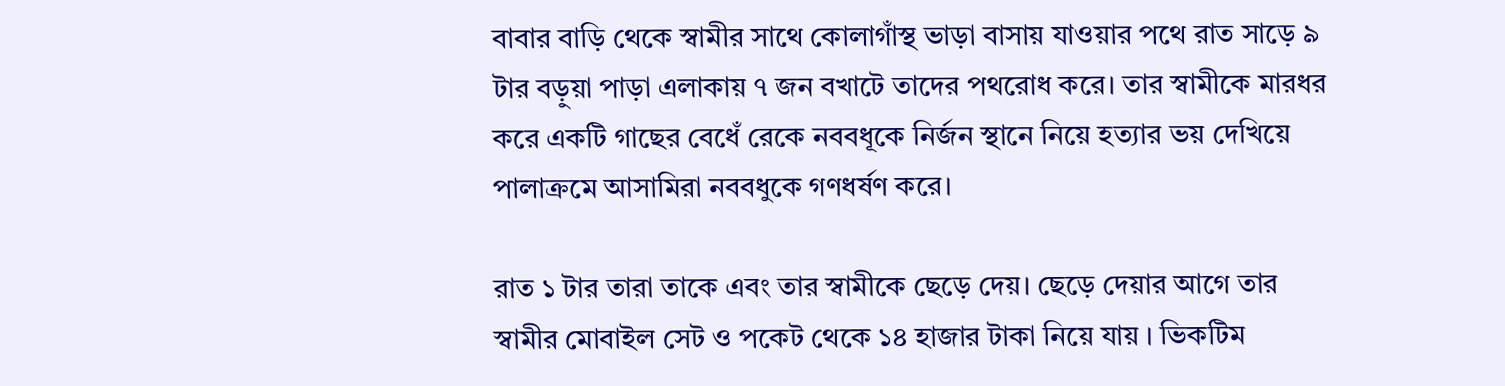বাবার বাড়ি থেকে স্বামীর সাথে কোলাগাঁস্থ ভাড়া বাসায় যাওয়ার পথে রাত সাড়ে ৯ টার বড়ুয়া পাড়া এলাকায় ৭ জন বখাটে তাদের পথরোধ করে। তার স্বামীকে মারধর করে একটি গাছের বেধেঁ রেকে নববধূকে নির্জন স্থানে নিয়ে হত্যার ভয় দেখিয়ে পালাক্রমে আসামিরা নববধুকে গণধর্ষণ করে।

রাত ১ টার তারা তাকে এবং তার স্বামীকে ছেড়ে দেয়। ছেড়ে দেয়ার আগে তার স্বামীর মোবাইল সেট ও পকেট থেকে ১৪ হাজার টাকা নিয়ে যায় । ভিকটিম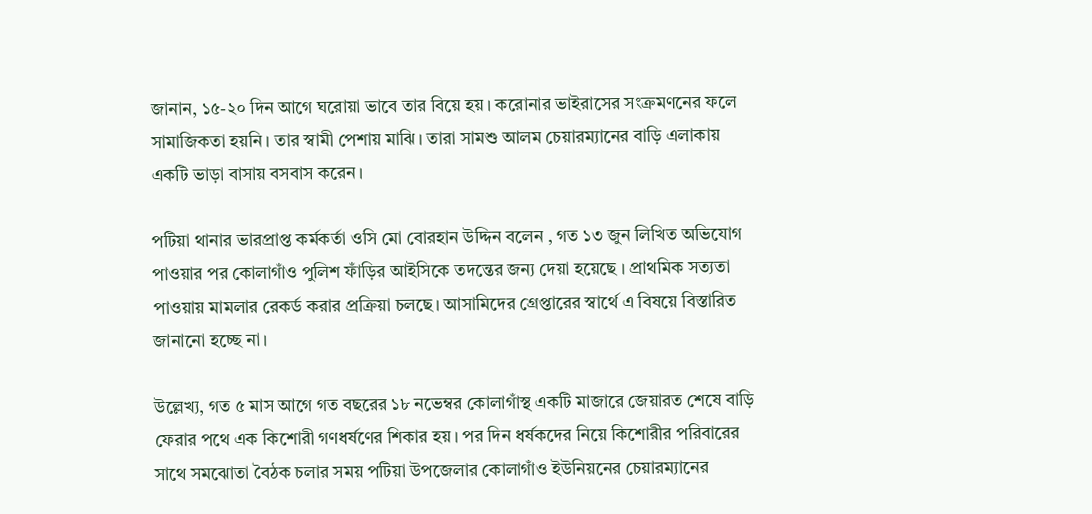জানান, ১৫-২০ দিন আগে ঘরোয়া ভাবে তার বিয়ে হয়। করোনার ভাইরাসের সংক্রমণনের ফলে সামাজিকতা হয়নি। তার স্বামী পেশায় মাঝি। তারা সামশু আলম চেয়ারম্যানের বাড়ি এলাকায় একটি ভাড়া বাসায় বসবাস করেন।

পটিয়া থানার ভারপ্রাপ্ত কর্মকর্তা ওসি মো বোরহান উদ্দিন বলেন , গত ১৩ জুন লিখিত অভিযোগ পাওয়ার পর কোলাগাঁও পুলিশ ফাঁড়ির আইসিকে তদন্তের জন্য দেয়া হয়েছে । প্রাথমিক সত্যতা পাওয়ায় মামলার রেকর্ড করার প্রক্রিয়া চলছে। আসামিদের গ্রেপ্তারের স্বার্থে এ বিষয়ে বিস্তারিত জানানো হচ্ছে না।

উল্লেখ্য, গত ৫ মাস আগে গত বছরের ১৮ নভেম্বর কোলাগাঁস্থ একটি মাজারে জেয়ারত শেষে বাড়ি ফেরার পথে এক কিশোরী গণধর্ষণের শিকার হয়। পর দিন ধর্ষকদের নিয়ে কিশোরীর পরিবারের সাথে সমঝোতা বৈঠক চলার সময় পটিয়া উপজেলার কোলাগাঁও ইউনিয়নের চেয়ারম্যানের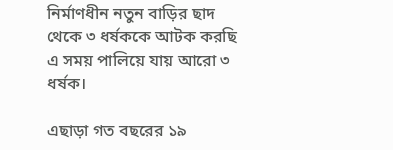নির্মাণধীন নতুন বাড়ির ছাদ থেকে ৩ ধর্ষককে আটক করছি এ সময় পালিয়ে যায় আরো ৩ ধর্ষক।

এছাড়া গত বছরের ১৯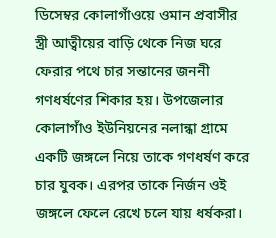ডিসেম্বর কোলাগাঁওয়ে ওমান প্রবাসীর স্ত্রী আত্বীয়ের বাড়ি থেকে নিজ ঘরে ফেরার পথে চার সন্তানের জননী গণধর্ষণের শিকার হয়। উপজেলার কোলাগাঁও ইউনিয়নের নলান্ধা গ্রামে একটি জঙ্গলে নিয়ে তাকে গণধর্ষণ করে চার যুবক। এরপর তাকে নির্জন ওই জঙ্গলে ফেলে রেখে চলে যায় ধর্ষকরা।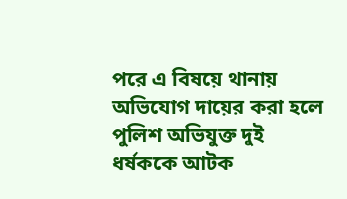পরে এ বিষয়ে থানায় অভিযোগ দায়ের করা হলে পুলিশ অভিযুক্ত দুই ধর্ষককে আটক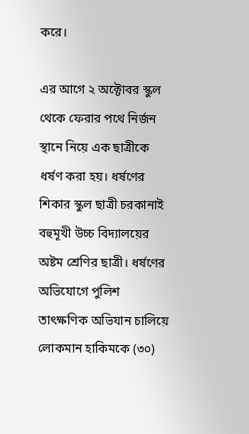করে।

এর আগে ২ অক্টোবর স্কুল থেকে ফেরার পথে নির্জন স্থানে নিয়ে এক ছাত্রীকে ধর্ষণ করা হয়। ধর্ষণের শিকার স্কুল ছাত্রী চরকানাই বহুমূখী উচ্চ বিদ্যালয়ের অষ্টম শ্রেণির ছাত্রী। ধর্ষণের অভিযোগে পুলিশ তাৎক্ষণিক অভিযান চালিয়ে লোকমান হাকিমকে (৩০)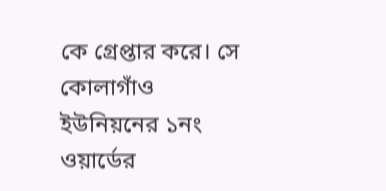কে গ্রেপ্তার করে। সে কোলাগাঁও ইউনিয়নের ১নং ওয়ার্ডের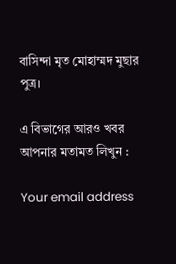বাসিন্দা মৃত মোহাম্মদ মুছার পুত্র।

এ বিভাগের আরও খবর
আপনার মতামত লিখুন :

Your email address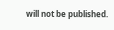will not be published.